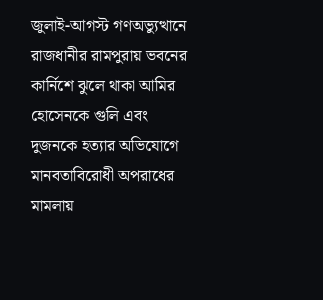জুলাই-আগস্ট গণঅভ্যুত্থানে রাজধানীর রামপুরায় ভবনের কার্নিশে ঝুলে থাকা আমির হোসেনকে গুলি এবং দুজনকে হত্যার অভিযোগে মানবতাবিরোধী অপরাধের মামলায়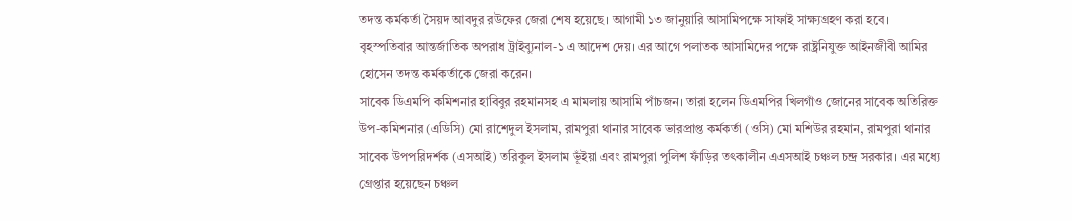তদন্ত কর্মকর্তা সৈয়দ আবদুর রউফের জেরা শেষ হয়েছে। আগামী ১৩ জানুয়ারি আসামিপক্ষে সাফাই সাক্ষ্যগ্রহণ করা হবে।
বৃহস্পতিবার আন্তর্জাতিক অপরাধ ট্রাইব্যুনাল-১ এ আদেশ দেয়। এর আগে পলাতক আসামিদের পক্ষে রাষ্ট্রনিযুক্ত আইনজীবী আমির হোসেন তদন্ত কর্মকর্তাকে জেরা করেন।
সাবেক ডিএমপি কমিশনার হাবিবুর রহমানসহ এ মামলায় আসামি পাঁচজন। তারা হলেন ডিএমপির খিলগাঁও জোনের সাবেক অতিরিক্ত উপ-কমিশনার (এডিসি) মো রাশেদুল ইসলাম, রামপুরা থানার সাবেক ভারপ্রাপ্ত কর্মকর্তা (ওসি) মো মশিউর রহমান, রামপুরা থানার সাবেক উপপরিদর্শক (এসআই) তরিকুল ইসলাম ভূঁইয়া এবং রামপুরা পুলিশ ফাঁড়ির তৎকালীন এএসআই চঞ্চল চন্দ্র সরকার। এর মধ্যে গ্রেপ্তার হয়েছেন চঞ্চল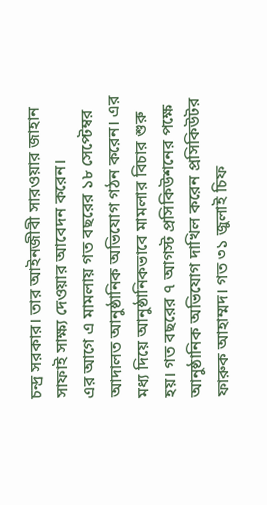চন্দ্র সরকার। তার আইনজীবী সারওয়ার জাহান সাফাই সাক্ষ্য দেওয়ার আবেদন করেন।
এর আগে এ মামলায় গত বছরের ১৮ সেপ্টেম্বর আদালত আনুষ্ঠানিক অভিযোগ গঠন করেন। এর মধ্য দিয়ে আনুষ্ঠানিকভাবে মামলার বিচার শুরু হয়। গত বছরের ৭ আগস্ট প্রসিকিউশনের পক্ষে আনুষ্ঠানিক অভিযোগ দাখিল করেন প্রসিকিউটর ফারুক আহাম্মদ। গত ৩১ জুলাই চিফ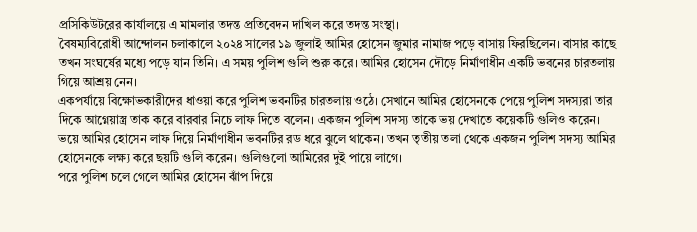প্রসিকিউটরের কার্যালয়ে এ মামলার তদন্ত প্রতিবেদন দাখিল করে তদন্ত সংস্থা।
বৈষম্যবিরোধী আন্দোলন চলাকালে ২০২৪ সালের ১৯ জুলাই আমির হোসেন জুমার নামাজ পড়ে বাসায় ফিরছিলেন। বাসার কাছে তখন সংঘর্ষের মধ্যে পড়ে যান তিনি। এ সময় পুলিশ গুলি শুরু করে। আমির হোসেন দৌড়ে নির্মাণাধীন একটি ভবনের চারতলায় গিয়ে আশ্রয় নেন।
একপর্যায়ে বিক্ষোভকারীদের ধাওয়া করে পুলিশ ভবনটির চারতলায় ওঠে। সেখানে আমির হোসেনকে পেয়ে পুলিশ সদস্যরা তার দিকে আগ্নেয়াস্ত্র তাক করে বারবার নিচে লাফ দিতে বলেন। একজন পুলিশ সদস্য তাকে ভয় দেখাতে কয়েকটি গুলিও করেন।
ভয়ে আমির হোসেন লাফ দিয়ে নির্মাণাধীন ভবনটির রড ধরে ঝুলে থাকেন। তখন তৃতীয় তলা থেকে একজন পুলিশ সদস্য আমির হোসেনকে লক্ষ্য করে ছয়টি গুলি করেন। গুলিগুলো আমিরের দুই পায়ে লাগে।
পরে পুলিশ চলে গেলে আমির হোসেন ঝাঁপ দিয়ে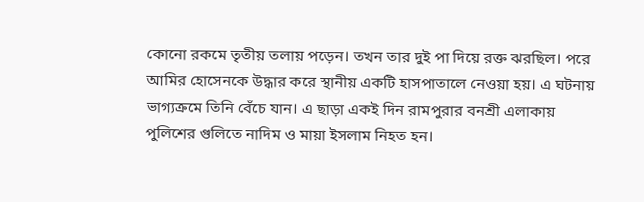কোনো রকমে তৃতীয় তলায় পড়েন। তখন তার দুই পা দিয়ে রক্ত ঝরছিল। পরে আমির হোসেনকে উদ্ধার করে স্থানীয় একটি হাসপাতালে নেওয়া হয়। এ ঘটনায় ভাগ্যক্রমে তিনি বেঁচে যান। এ ছাড়া একই দিন রামপুরার বনশ্রী এলাকায় পুলিশের গুলিতে নাদিম ও মায়া ইসলাম নিহত হন।